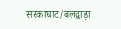सरकाघाट/बलद्वाड़ा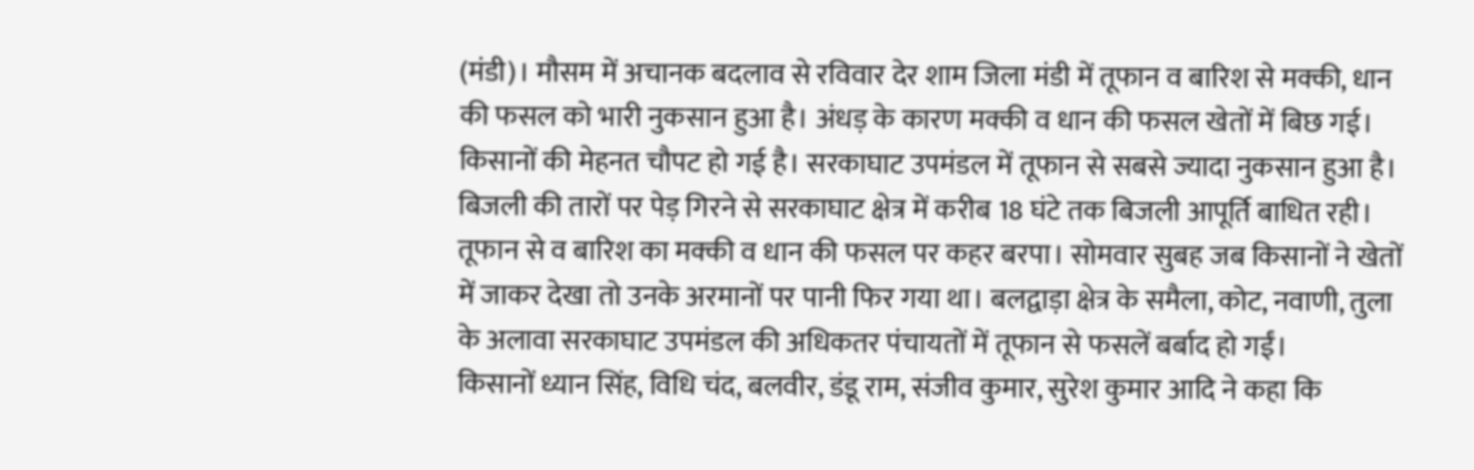(मंडी)। मौसम में अचानक बदलाव से रविवार देर शाम जिला मंडी में तूफान व बारिश से मक्की, धान की फसल को भारी नुकसान हुआ है। अंधड़ के कारण मक्की व धान की फसल खेतों में बिछ गई। किसानों की मेहनत चौपट हो गई है। सरकाघाट उपमंडल में तूफान से सबसे ज्यादा नुकसान हुआ है। बिजली की तारों पर पेड़ गिरने से सरकाघाट क्षेत्र में करीब 18 घंटे तक बिजली आपूर्ति बाधित रही।
तूफान से व बारिश का मक्की व धान की फसल पर कहर बरपा। सोमवार सुबह जब किसानों ने खेतों में जाकर देखा तो उनके अरमानों पर पानी फिर गया था। बलद्वाड़ा क्षेत्र के समैला, कोट, नवाणी, तुला के अलावा सरकाघाट उपमंडल की अधिकतर पंचायतों में तूफान से फसलें बर्बाद हो गईं।
किसानों ध्यान सिंह, विधि चंद, बलवीर, डंडू राम, संजीव कुमार, सुरेश कुमार आदि ने कहा कि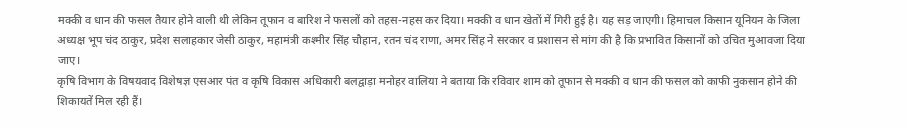मक्की व धान की फसल तैयार होने वाली थी लेकिन तूफान व बारिश ने फसलों को तहस-नहस कर दिया। मक्की व धान खेतों में गिरी हुई है। यह सड़ जाएगी। हिमाचल किसान यूनियन के जिला अध्यक्ष भूप चंद ठाकुर, प्रदेश सलाहकार जेसी ठाकुर, महामंत्री कश्मीर सिंह चौहान, रतन चंद राणा, अमर सिंह ने सरकार व प्रशासन से मांग की है कि प्रभावित किसानों को उचित मुआवजा दिया जाए।
कृषि विभाग के विषयवाद विशेषज्ञ एसआर पंत व कृषि विकास अधिकारी बलद्वाड़ा मनोहर वालिया ने बताया कि रविवार शाम को तूफान से मक्की व धान की फसल को काफी नुकसान होने की शिकायतें मिल रही हैं।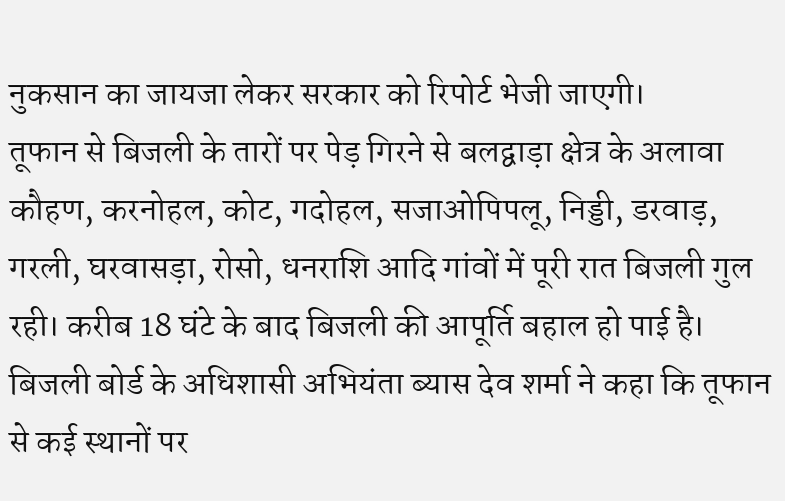नुकसान का जायजा लेकर सरकार को रिपोर्ट भेजी जाएगी।
तूफान से बिजली के तारों पर पेड़ गिरने से बलद्वाड़ा क्षेत्र के अलावा कौहण, करनोहल, कोट, गदोहल, सजाओपिपलू, निड्डी, डरवाड़, गरली, घरवासड़ा, रोसो, धनराशि आदि गांवों में पूरी रात बिजली गुल रही। करीब 18 घंटे के बाद बिजली की आपूर्ति बहाल हो पाई है। बिजली बोर्ड के अधिशासी अभियंता ब्यास देव शर्मा ने कहा कि तूफान से कई स्थानों पर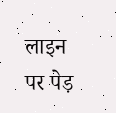लाइन पर पेड़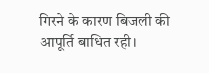गिरने के कारण बिजली की आपूर्ति बाधित रही।